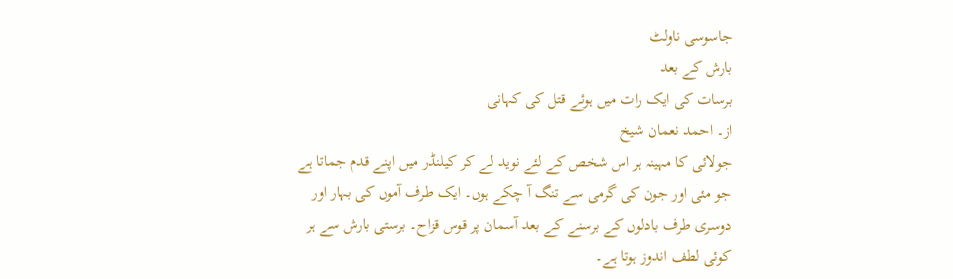جاسوسی ناولٹ
بارش کے بعد
برسات کی ایک رات میں ہوئے قتل کی کہانی
از۔ احمد نعمان شیخ
جولائی کا مہینہ ہر اس شخص کے لئے نوید لے کر کیلنڈر میں اپنے قدم جماتا ہے جو مئی اور جون کی گرمی سے تنگ آ چکے ہوں۔ ایک طرف آموں کی بہار اور دوسری طرف بادلوں کے برسنے کے بعد آسمان پر قوس قزاح۔ برستی بارش سے ہر کوئی لطف اندوز ہوتا ہے۔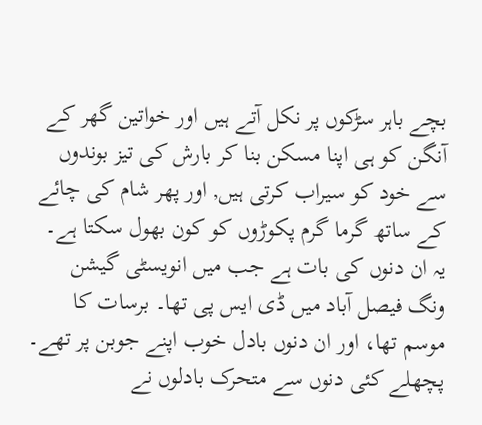بچے باہر سڑکوں پر نکل آتے ہیں اور خواتین گھر کے آنگن کو ہی اپنا مسکن بنا کر بارش کی تیز بوندوں سے خود کو سیراب کرتی ہیں, اور پھر شام کی چائے کے ساتھ گرما گرم پکوڑوں کو کون بھول سکتا ہے۔
یہ ان دنوں کی بات ہے جب میں انویسٹی گیشن ونگ فیصل آباد میں ڈی ایس پی تھا۔ برسات کا موسم تھا، اور ان دنوں بادل خوب اپنے جوبن پر تھے۔
پچھلے کئی دنوں سے متحرک بادلوں نے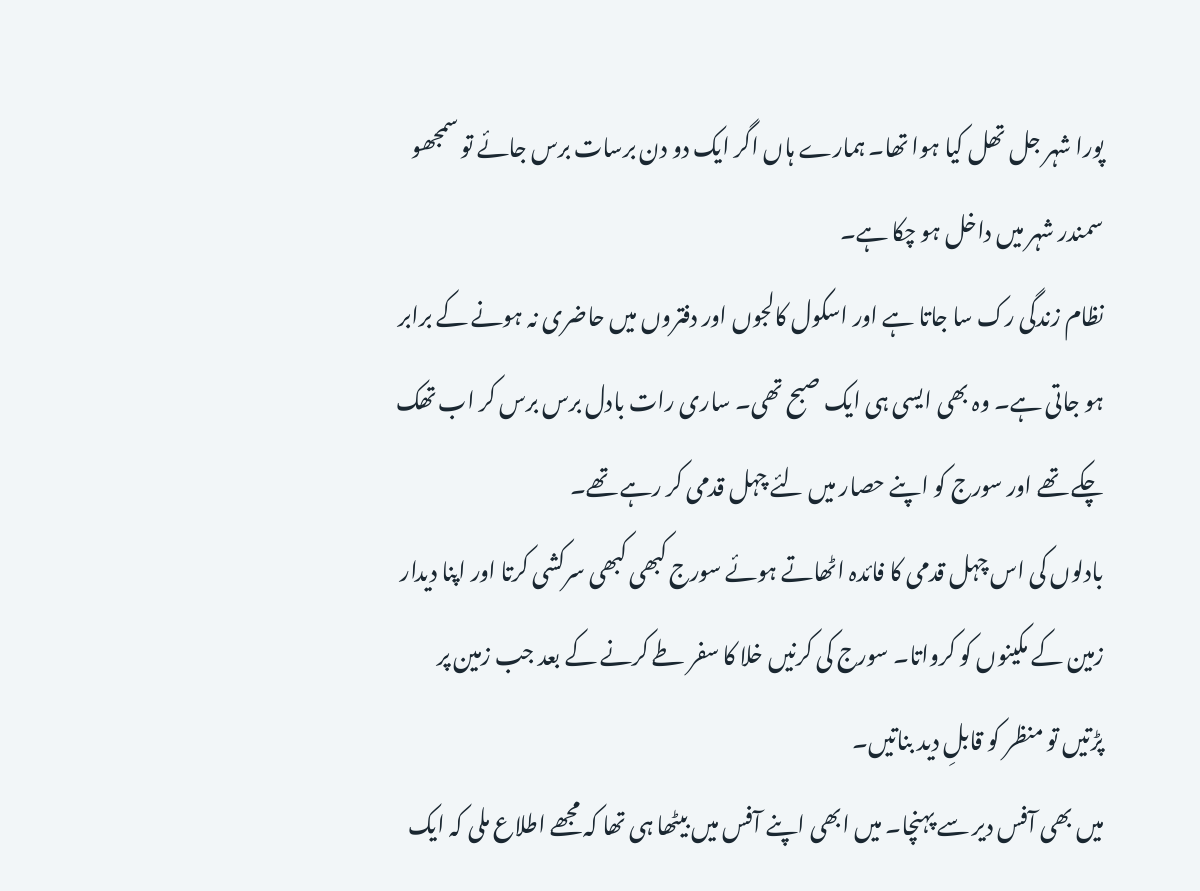پورا شہر جل تھل کیا ہوا تھا۔ ہمارے ہاں اگر ایک دو دن برسات برس جائے تو سمجھو سمندر شہر میں داخل ہو چکا ہے۔
نظام زندگی رک سا جاتا ہے اور اسکول کالجوں اور دفتروں میں حاضری نہ ہونے کے برابر ہو جاتی ہے۔ وہ بھی ایسی ہی ایک صبح تھی۔ ساری رات بادل برس برس کر اب تھک چکے تھے اور سورج کو اپنے حصار میں لئے چہل قدمی کر رہے تھے۔
بادلوں کی اس چہل قدمی کا فائدہ اٹھاتے ہوئے سورج کبھی کبھی سرکشی کرتا اور اپنا دیدار زمین کے مکینوں کو کرواتا۔ سورج کی کرنیں خلا کا سفر طے کرنے کے بعد جب زمین پر پڑتیں تو منظر کو قابلِ دید بناتیں۔
میں بھی آفس دیر سے پہنچا۔ میں ابھی اپنے آفس میں بیٹھا ہی تھا کہ مجھے اطلاع ملی کہ ایک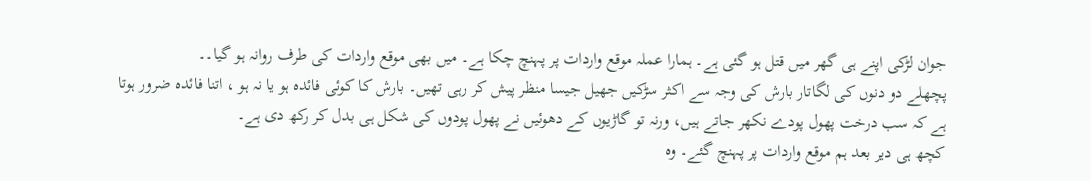جوان لڑکی اپنے ہی گھر میں قتل ہو گئی ہے۔ ہمارا عملہ موقع واردات پر پہنچ چکا ہے۔ میں بھی موقع واردات کی طرف روانہ ہو گیا۔۔
پچھلے دو دنوں کی لگاتار بارش کی وجہ سے اکثر سڑکیں جھیل جیسا منظر پیش کر رہی تھیں۔ بارش کا کوئی فائدہ ہو یا نہ ہو ، اتنا فائدہ ضرور ہوتا ہے کہ سب درخت پھول پودے نکھر جاتے ہیں، ورنہ تو گاڑیوں کے دھوئیں نے پھول پودوں کی شکل ہی بدل کر رکھ دی ہے۔
کچھ ہی دیر بعد ہم موقع واردات پر پہنچ گئے۔ وہ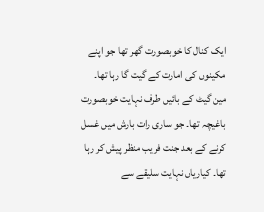ایک کنال کا خوبصورت گھر تھا جو اپنے مکینوں کی امارت کے گیت گا رہا تھا۔ مین گیٹ کے بائیں طرف نہایت خوبصورت باغیچہ تھا۔ جو ساری رات بارش میں غسل کرنے کے بعد جنت فریب منظر پیش کر رہا تھا۔ کیاریاں نہایت سلیقے سے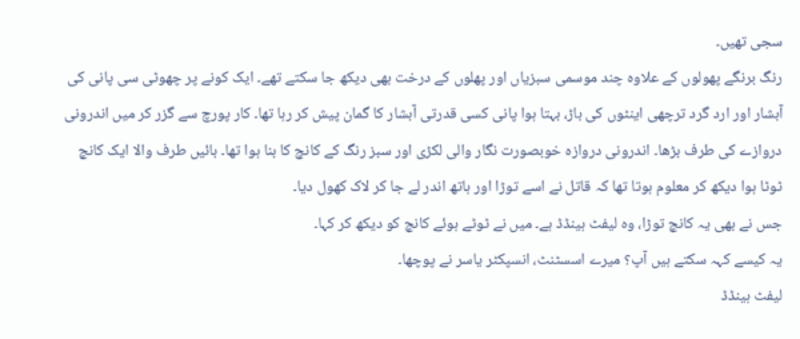سجی تھیں۔
رنگ برنگے پھولوں کے علاوہ چند موسمی سبزیاں اور پھلوں کے درخت بھی دیکھ جا سکتے تھے۔ ایک کونے پر چھوٹی سی پانی کی آبشار اور ارد گرد ترچھی اینٹوں کی باڑ، بہتا ہوا پانی کسی قدرتی آبشار کا گمان پیش کر رہا تھا۔ کار پورچ سے گزر کر میں اندرونی دروازے کی طرف بڑھا۔ اندرونی دروازہ خوبصورت نگار والی لکڑی اور سبز رنگ کے کانچ کا بنا ہوا تھا۔ بائیں طرف والا ایک کانچ ٹوٹا ہوا دیکھ کر معلوم ہوتا تھا کہ قاتل نے اسے توڑا اور ہاتھ اندر لے جا کر لاک کھول دیا۔
جس نے بھی یہ کانچ توڑا، وہ لیفٹ ہینڈڈ ہے۔ میں نے ٹوٹے ہوئے کانچ کو دیکھ کر کہا۔
یہ کیسے کہہ سکتے ہیں آپ؟ میرے اسسٹنٹ، انسپکٹر یاسر نے پوچھا۔
لیفٹ ہینڈڈ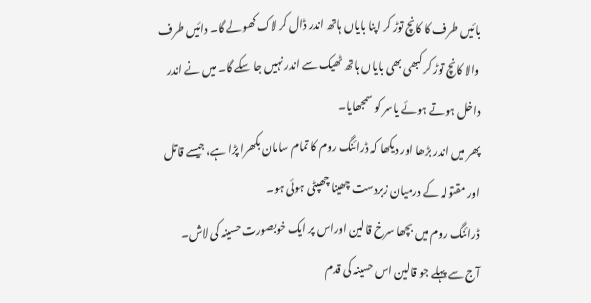بائیں طرف کا کانچ توڑ کر اپنا بایاں ہاتھ اندر ڈال کر لاک کھولے گا۔ دائیں طرف والا کانچ توڑ کر کبھی بھی بایاں ہاتھ ٹھیک سے اندر نہیں جا سکے گا۔ میں نے اندر داخل ہوتے ہوئے یاسر کو سمجھایا۔
پھر میں اندر بڑھا اور دیکھا کہ ڈرائنگ روم کا تمام سامان بکھرا پڑا ہے، جیسے قاتل اور مقتولہ کے درمیان زبردست چھینا چھپٹی ہوئی ہو۔
ڈرائنگ روم میں بچھا سرخ قالین اوراس پر ایک خوبصورت حسینہ کی لاش۔
آج سے پہلے جو قالین اس حسینہ کی قدم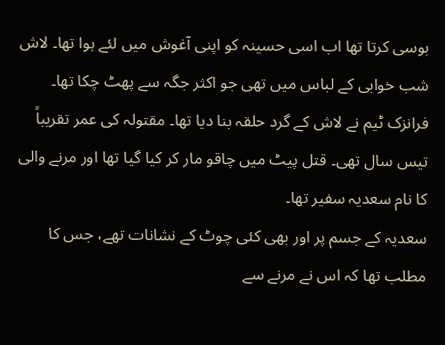بوسی کرتا تھا اب اسی حسینہ کو اپنی آغوش میں لئے ہوا تھا۔ لاش شب خوابی کے لباس میں تھی جو اکثر جگہ سے پھٹ چکا تھا۔
فرانزک ٹیم نے لاش کے گرد حلقہ بنا دیا تھا۔ مقتولہ کی عمر تقریباً تیس سال تھی۔ قتل پیٹ میں چاقو مار کر کیا گیا تھا اور مرنے والی کا نام سعدیہ سفیر تھا۔
سعدیہ کے جسم پر اور بھی کئی چوٹ کے نشانات تھے، جس کا مطلب تھا کہ اس نے مرنے سے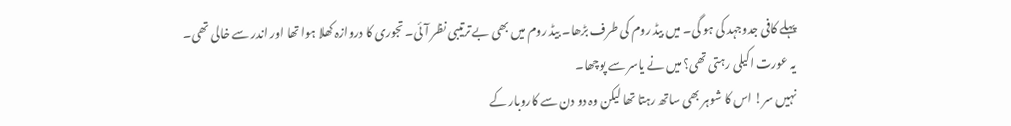پہلے کافی جدوجہد کی ہو گی۔ میں بیڈ روم کی طرف بڑھا۔ بیڈ روم میں بھی بے ترتیبی نظر آئی۔ تجوری کا دروازہ کھلا ہوا تھا اور اندر سے خالی تھی۔
یہ عورت اکیلی رہتی تھی؟ میں نے یاسر سے پوچھا۔
نہیں سر! اس کا شوہر بھی ساتھ رہتا تھا لیکن وہ دو دن سے کاروبار کے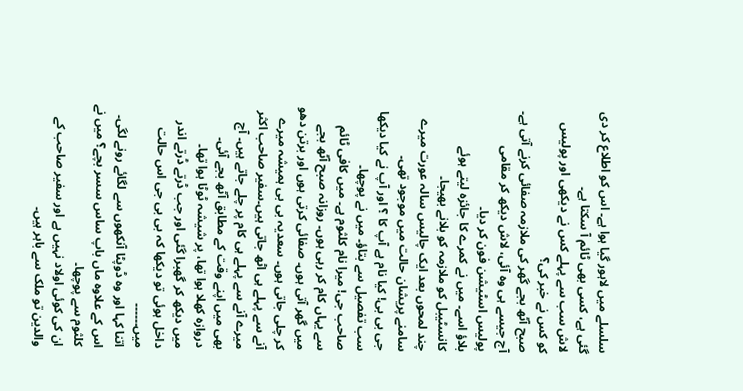سلسلے میں لاہور گیا ہوا ہے۔ اس کو اطلاع کر دی گئی ہے، کسی بھی ٹائم آ سکتا ہے۔
لاش سب سے پہلے کس نے دیکھی اور پولیس کو کس نے خبر کی؟
صبح آٹھ بجے گھر کی ملازمہ صفائی کرنے آتی ہے۔ آج جیسے ہی وہ آئی، لاش دیکھ کر مقامی پولیس اسٹیشن فون کر دیا۔
بلاؤ اسے۔ میں نے کمرے کا جائزہ لیتے ہوئے کانسٹیبل کو ملازمہ کو بلانے بھیجا۔
چند لمحوں بعد ایک چالیس سالہ عورت میرے سامنے پریشان حالت میں موجود تھی۔
جی بی بی! کیا نام ہے آپ کا ؟ اور آپ نے کیا دیکھا سب تفصیل سے بتاؤ۔ میں نے پوچھا۔
صاحب جی! میرا نام کلثوم ہے۔ میں کافی ٹائم سے یہاں کام کر رہی ہوں۔ روزانہ صبح آٹھ بجے میں گھر آتی ہوں۔ صفائی کرتی ہوں اور برتن دھو کر چلی جاتی ہوں۔ سعدیہ بی بی ہمیشہ میرے آنے سے پہلے ہی اٹھ جاتی ہیں۔سفیر صاحب اکثر میرے آنے سے پہلے ہی کام پر چلے جاتے ہیں۔ آج بھی میں اپنے وقت کے مطابق آٹھ بجے آئی۔ دروازہ کھلا ہوا تھا، پر شیشہ ٹوٹا ہوا تھا۔
میں دیکھ کر گھبرا گئی اور جب ڈرتے ڈرتے اندر داخل ہوئی تو دیکھا کہ بی بی جی اس حالت میں۔۔۔۔۔۔
اتنا کہا اور وہ ڈوپٹا آنکھوں سے لگائے رونے لگی۔
اس کے علاوہ ماں باپ ساس سسر بچے؟ میں نے کلثوم سے پوچھا۔
ان کی کوئی اولاد نہیں ہے اور سفیر صاحب کے والدین تو ملک سے باہر ہیں۔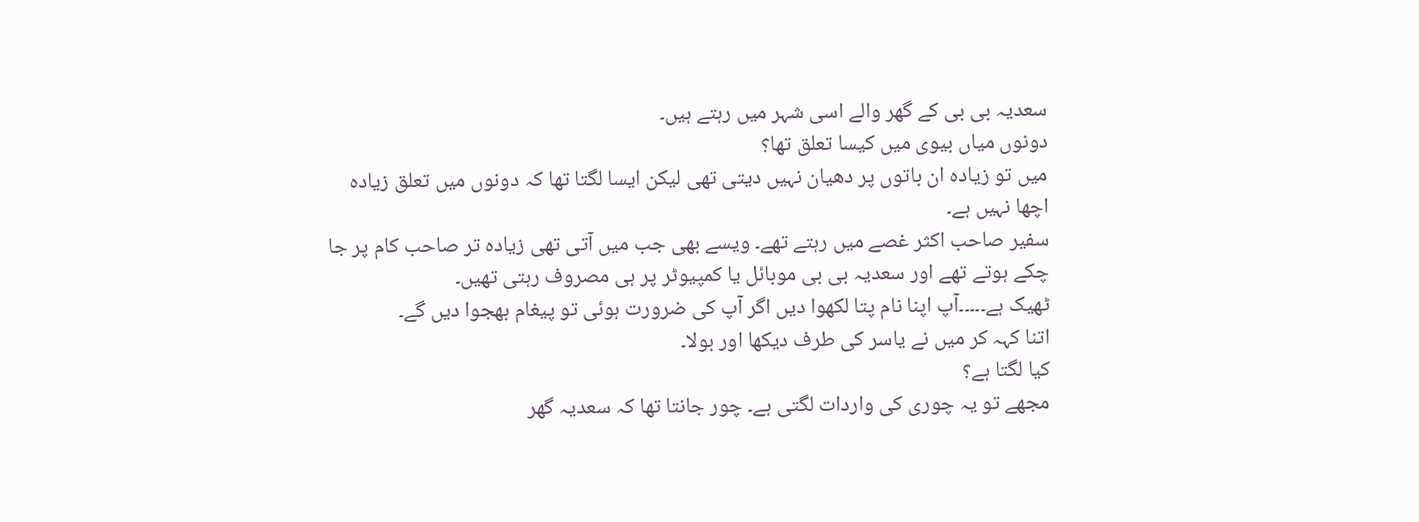سعدیہ بی بی کے گھر والے اسی شہر میں رہتے ہیں۔
دونوں میاں بیوی میں کیسا تعلق تھا؟
میں تو زیادہ ان باتوں پر دھیان نہیں دیتی تھی لیکن ایسا لگتا تھا کہ دونوں میں تعلق زیادہ اچھا نہیں ہے۔
سفیر صاحب اکثر غصے میں رہتے تھے۔ ویسے بھی جب میں آتی تھی زیادہ تر صاحب کام پر جا چکے ہوتے تھے اور سعدیہ بی بی موبائل یا کمپیوٹر پر ہی مصروف رہتی تھیں۔
ٹھیک ہے۔۔۔۔۔آپ اپنا نام پتا لکھوا دیں اگر آپ کی ضرورت ہوئی تو پیغام بھجوا دیں گے۔
اتنا کہہ کر میں نے یاسر کی طرف دیکھا اور بولا۔
کیا لگتا ہے؟
مجھے تو یہ چوری کی واردات لگتی ہے۔ چور جانتا تھا کہ سعدیہ گھر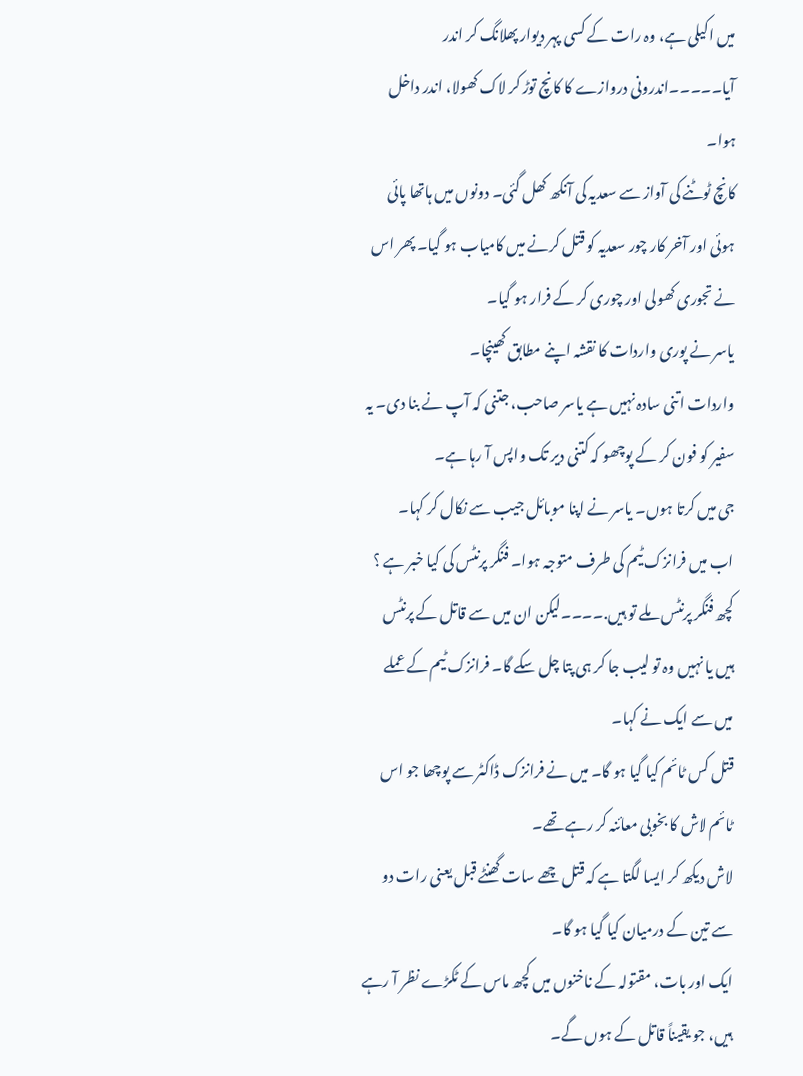میں اکیلی ہے، وہ رات کے کسی پہر دیوار پھلانگ کر اندر آیا۔۔۔۔۔اندرونی دروازے کا کانچ توڑ کر لاک کھولا، اندر داخل ہوا۔
کانچ ٹوٹنے کی آواز سے سعدیہ کی آنکھ کھل گئی۔ دونوں میں ہاتھا پائی ہوئی اور آخر کار چور سعدیہ کو قتل کرنے میں کامیاب ہو گیا۔ پھر اس نے تجوری کھولی اور چوری کر کے فرار ہو گیا۔
یاسر نے پوری واردات کا نقشہ اپنے مطابق کھینچا۔
واردات اتنی سادہ نہیں ہے یاسر صاحب، جتنی کہ آپ نے بنا دی۔ یہ سفیر کو فون کر کے پوچھو کہ کتنی دیر تک واپس آ رہا ہے۔
جی میں کرتا ہوں۔ یاسر نے اپنا موبائل جیب سے نکال کر کہا۔
اب میں فرانزک ٹیم کی طرف متوجہ ہوا۔ فنگر پرنٹس کی کیا خبر ہے ؟
کچھ فنگر پرنٹس ملے تو ہیں.۔۔۔۔لیکن ان میں سے قاتل کے پرنٹس ہیں یا نہیں وہ تو لیب جا کر ہی پتا چل سکے گا۔ فرانزک ٹیم کے عملے میں سے ایک نے کہا۔
قتل کس ٹائم کیا گیا ہو گا۔ میں نے فرانزک ڈاکٹر سے پوچھا جو اس ٹائم لاش کا بخوبی معائنہ کر رہے تھے۔
لاش دیکھ کر ایسا لگتا ہے کہ قتل چھے سات گھنٹے قبل یعنی رات دو سے تین کے درمیان کیا گیا ہو گا۔
ایک اور بات، مقتولہ کے ناخنوں میں کچھ ماس کے ٹکڑے نظر آ رہے ہیں، جو یقیناً قاتل کے ہوں گے۔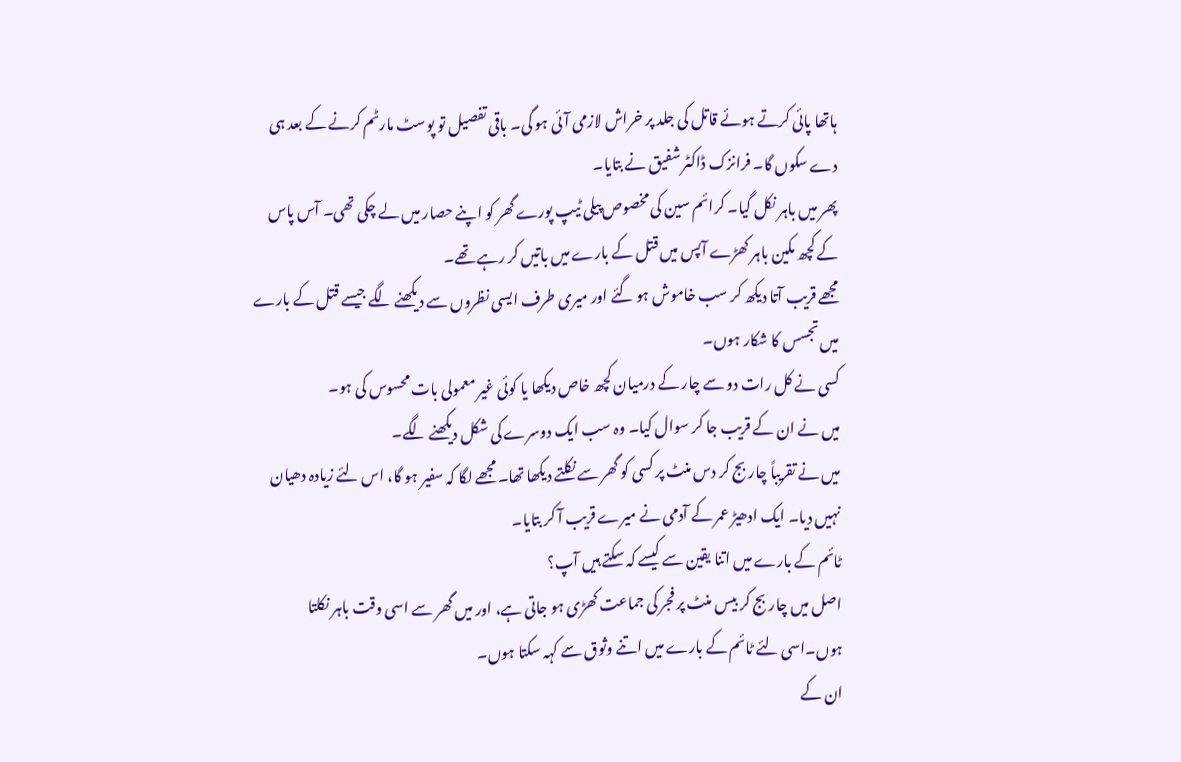ہاتھا پائی کرتے ہوئے قاتل کی جلد پر خراش لازمی آئی ہو گی۔ باقی تفصیل تو پوسٹ مارٹم کرنے کے بعد ہی دے سکوں گا۔ فرانزک ڈاکٹر شفیق نے بتایا۔
پھر میں باہر نکل گیا۔ کرائم سین کی مخصوص پیلی ٹیپ پورے گھر کو اپنے حصار میں لے چکی تھی۔ آس پاس کے کچھ مکین باہر کھڑے آپس میں قتل کے بارے میں باتیں کر رہے تھے۔
مجھے قریب آتا دیکھ کر سب خاموش ہو گئے اور میری طرف ایسی نظروں سے دیکھنے لگے جیسے قتل کے بارے میں تجسس کا شکار ہوں۔
کسی نے کل رات دو سے چار کے درمیان کچھ خاص دیکھا یا کوئی غیر معمولی بات محسوس کی ہو۔
میں نے ان کے قریب جا کر سوال کیا۔ وہ سب ایک دوسرے کی شکل دیکھنے لگے۔
میں نے تقریباً چار بج کر دس منٹ پر کسی کو گھر سے نکلتے دیکھا تھا۔ مجھے لگا کہ سفیر ہو گا، اس لئے زیادہ دھیان نہیں دیا۔ ایک ادھیڑ عمر کے آدمی نے میرے قریب آ کر بتایا۔
ٹائم کے بارے میں اتنا یقین سے کیسے کہ سکتے ہیں آپ؟
اصل میں چار بج کر بیس منٹ پر فجر کی جماعت کھڑی ہو جاتی ہے، اور میں گھر سے اسی وقت باہر نکلتا ہوں۔اسی لئے ٹائم کے بارے میں اتنے وثوق سے کہہ سکتا ہوں۔
ان کے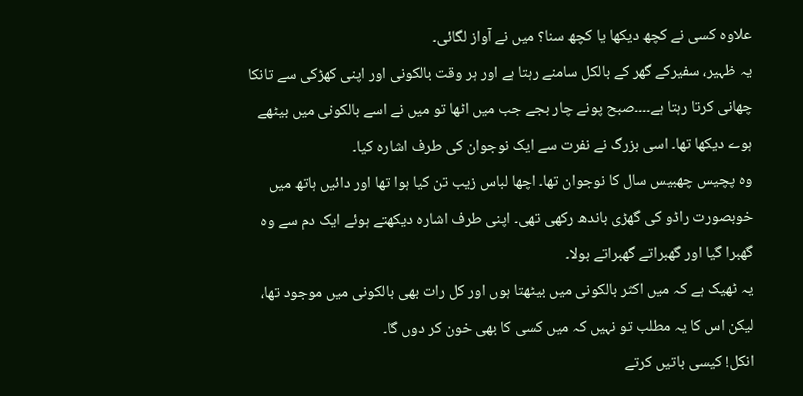علاوہ کسی نے کچھ دیکھا یا کچھ سنا؟ میں نے آواز لگائی۔
یہ ظہیر، سفیرکے گھر کے بالکل سامنے رہتا ہے اور ہر وقت بالکونی اور اپنی کھڑکی سے تانکا چھانی کرتا رہتا ہے۔۔۔۔صبح پونے چار بجے جب میں اٹھا تو میں نے اسے بالکونی میں بیٹھے ہوے دیکھا تھا۔ اسی بزرگ نے نفرت سے ایک نوجوان کی طرف اشارہ کیا۔
وہ پچیس چھبیس سال کا نوجوان تھا۔ اچھا لباس زیب تن کیا ہوا تھا اور دائیں ہاتھ میں خوبصورت راڈو کی گھڑی باندھ رکھی تھی۔ اپنی طرف اشارہ دیکھتے ہوئے ایک دم سے وہ گھبرا گیا اور گھبراتے گھبراتے بولا۔
یہ ٹھیک ہے کہ میں اکثر بالکونی میں بیٹھتا ہوں اور کل رات بھی بالکونی میں موجود تھا، لیکن اس کا یہ مطلب تو نہیں کہ میں کسی کا بھی خون کر دوں گا۔
انکل! کیسی باتیں کرتے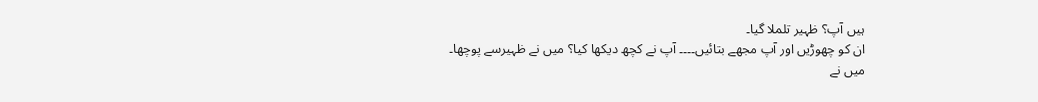ہیں آپ؟ ظہیر تلملا گیا۔
ان کو چھوڑیں اور آپ مجھے بتائیں۔۔۔۔ آپ نے کچھ دیکھا کیا؟ میں نے ظہیرسے پوچھا۔
میں نے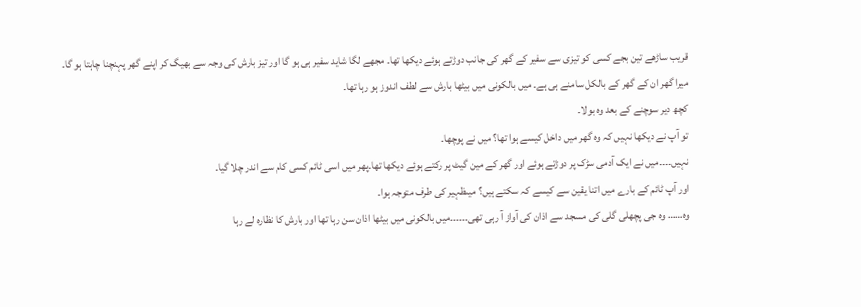قریب ساڑھے تین بجے کسی کو تیزی سے سفیر کے گھر کی جانب دوڑتے ہوئے دیکھا تھا۔ مجھے لگا شاید سفیر ہی ہو گا اور تیز بارش کی وجہ سے بھیگ کر اپنے گھر پہنچنا چاہتا ہو گا۔
میرا گھر ان کے گھر کے بالکل سامنے ہی ہے۔ میں بالکونی میں بیٹھا بارش سے لطف اندوز ہو رہا تھا۔
کچھ دیر سوچنے کے بعد وہ بولا۔
تو آپ نے دیکھا نہیں کہ وہ گھر میں داخل کیسے ہوا تھا؟ میں نے پوچھا۔
نہیں۔۔۔۔میں نے ایک آدمی سڑک پر دوڑتے ہوئے اور گھر کے مین گیٹ پر رکتے ہوئے دیکھا تھا۔پھر میں اسی ٹائم کسی کام سے اندر چلا گیا۔
اور آپ ٹائم کے بارے میں اتنا یقین سے کیسے کہ سکتے ہیں؟ میںظہیر کی طرف متوجہ ہوا۔
وہ…… وہ جی پچھلی گلی کی مسجد سے اذان کی آواز آ رہی تھی۔۔۔۔۔۔میں بالکونی میں بیٹھا اذان سن رہا تھا اور بارش کا نظارہ لے رہا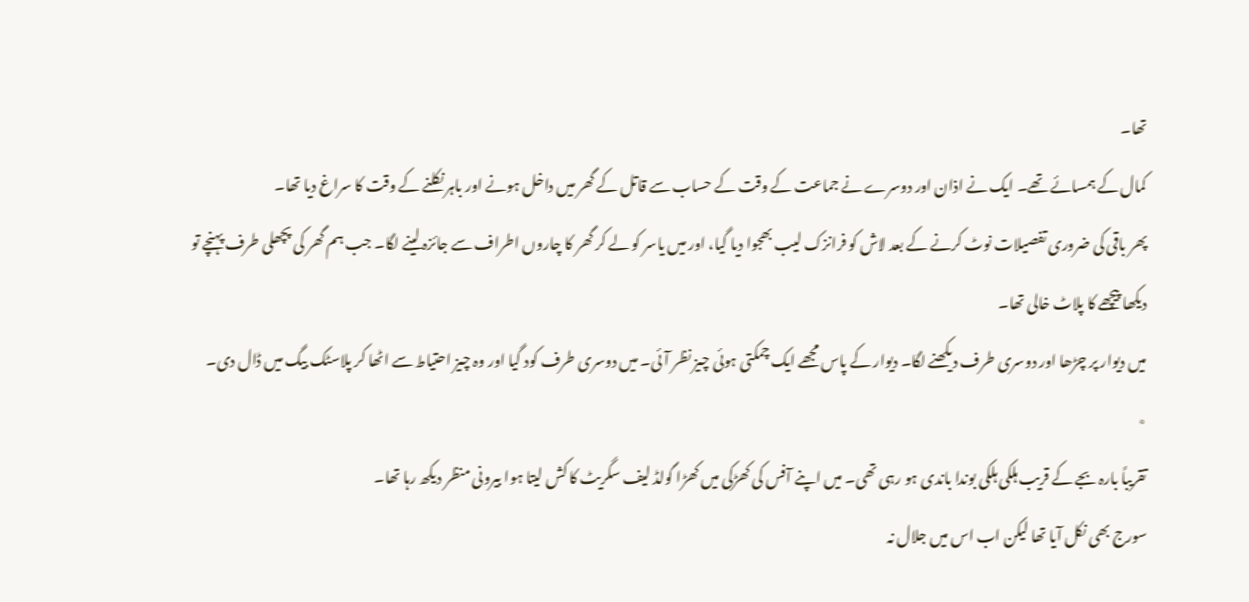تھا۔
کمال کے ہمسائے تھے۔ ایک نے اذان اور دوسرے نے جماعت کے وقت کے حساب سے قاتل کے گھر میں داخل ہونے اور باہر نکلنے کے وقت کا سراغ دیا تھا۔
پھر باقی کی ضروری تفصیلات نوٹ کرنے کے بعد لاش کو فرانزک لیب بھجوا دیا گیا، اور میں یاسر کو لے کر گھر کا چاروں اطراف سے جائزہ لینے لگا۔ جب ہم گھر کی پچھلی طرف پہنچے تو دیکھا پیچھے کا پلاٹ خالی تھا۔
میں دیوار پر چڑھا اور دوسری طرف دیکھنے لگا۔ دیوار کے پاس مجھے ایک چمکتی ہوئی چیز نظر آئی۔ میں دوسری طرف کود گیا اور وہ چیز احتیاط سے اٹھا کر پلاسٹک بیگ میں ڈال دی۔
٭
تقریباً بارہ بجے کے قریب ہلکی ہلکی بوندا باندی ہو رہی تھی۔ میں اپنے آفس کی کھڑکی میں کھڑا گولڈ لیف سگریٹ کا کش لیتا ہوا بیرونی منظر دیکھ رہا تھا۔
سورج بھی نکل آیا تھا لیکن اب اس میں جلال نہ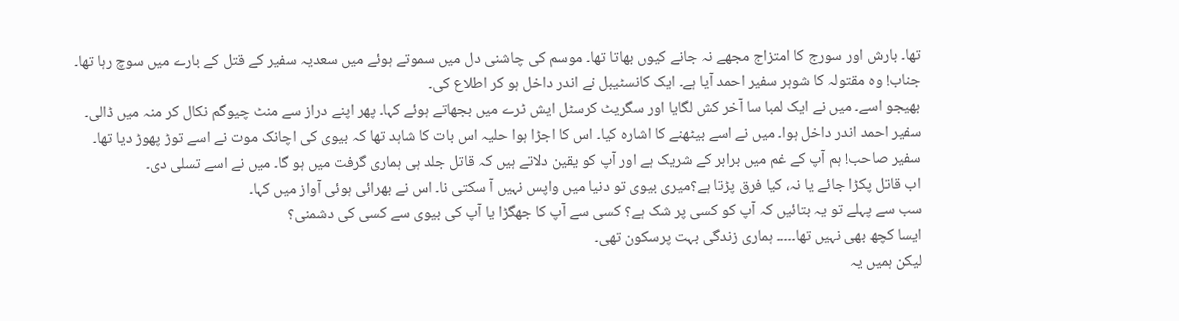تھا۔ بارش اور سورج کا امتزاج مجھے نہ جانے کیوں بھاتا تھا۔ موسم کی چاشنی دل میں سموتے ہوئے میں سعدیہ سفیر کے قتل کے بارے میں سوچ رہا تھا۔
جناب! وہ مقتولہ کا شوہر سفیر احمد آیا ہے۔ ایک کانسٹیبل نے اندر داخل ہو کر اطلاع کی۔
بھیجو اسے۔ میں نے ایک لمبا سا آخر کش لگایا اور سگریٹ کرسٹل ایش ٹرے میں بجھاتے ہوئے کہا۔ پھر اپنے دراز سے منٹ چیوگم نکال کر منہ میں ڈالی۔
سفیر احمد اندر داخل ہوا۔ میں نے اسے بیٹھنے کا اشارہ کیا۔ اس کا اجڑا ہوا حلیہ اس بات کا شاہد تھا کہ بیوی کی اچانک موت نے اسے توڑ پھوڑ دیا تھا۔
سفیر صاحب! ہم آپ کے غم میں برابر کے شریک ہے اور آپ کو یقین دلاتے ہیں کہ قاتل جلد ہی ہماری گرفت میں ہو گا۔ میں نے اسے تسلی دی۔
اب قاتل پکڑا جائے یا نہ، کیا فرق پڑتا ہے؟میری بیوی تو دنیا میں واپس نہیں آ سکتی نا۔ اس نے بھرائی ہوئی آواز میں کہا۔
سب سے پہلے تو یہ بتائیں کہ آپ کو کسی پر شک ہے؟ کسی سے آپ کا جھگڑا یا آپ کی بیوی سے کسی کی دشمنی؟
ایسا کچھ بھی نہیں تھا۔۔۔۔۔ ہماری زندگی بہت پرسکون تھی۔
لیکن ہمیں یہ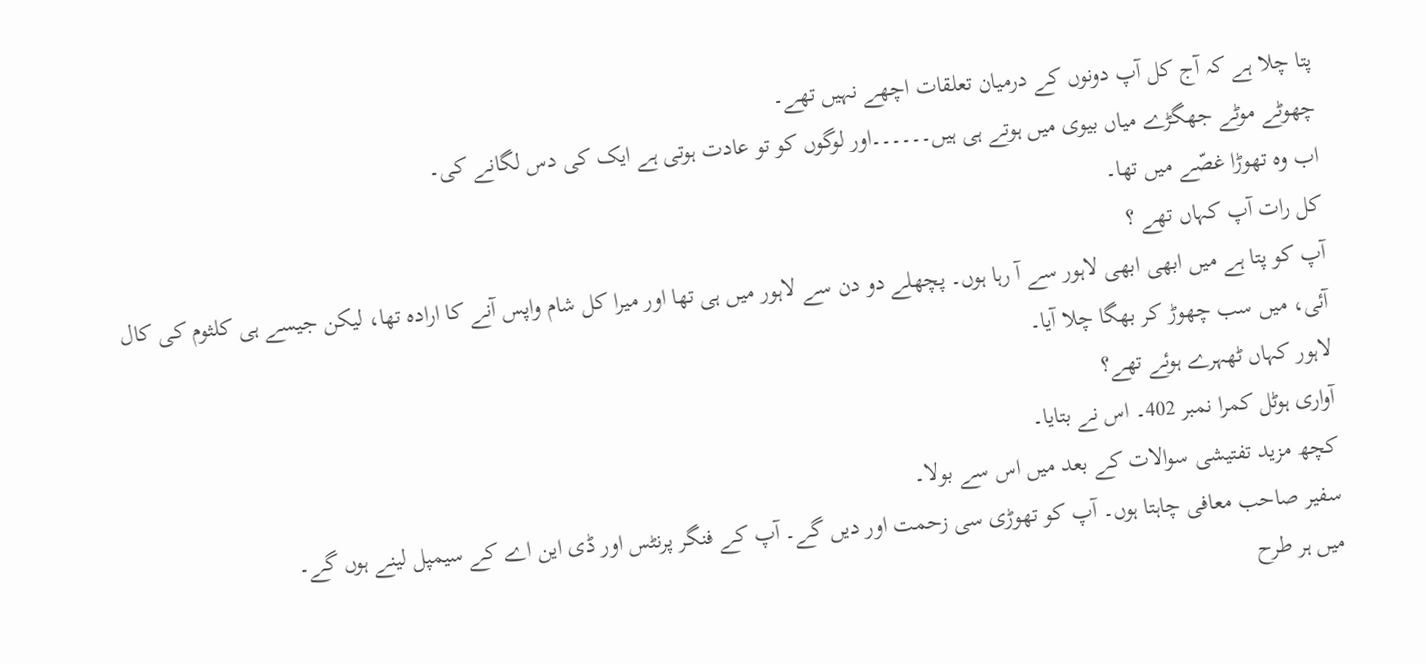پتا چلا ہے کہ آج کل آپ دونوں کے درمیان تعلقات اچھے نہیں تھے۔
چھوٹے موٹے جھگڑے میاں بیوی میں ہوتے ہی ہیں۔۔۔۔۔۔اور لوگوں کو تو عادت ہوتی ہے ایک کی دس لگانے کی۔
اب وہ تھوڑا غصّے میں تھا۔
کل رات آپ کہاں تھے ؟
آپ کو پتا ہے میں ابھی ابھی لاہور سے آ رہا ہوں۔ پچھلے دو دن سے لاہور میں ہی تھا اور میرا کل شام واپس آنے کا ارادہ تھا، لیکن جیسے ہی کلثوم کی کال آئی، میں سب چھوڑ کر بھگا چلا آیا۔
لاہور کہاں ٹھہرے ہوئے تھے؟
آواری ہوٹل کمرا نمبر 402۔ اس نے بتایا۔
کچھ مزید تفتیشی سوالات کے بعد میں اس سے بولا۔
سفیر صاحب معافی چاہتا ہوں۔ آپ کو تھوڑی سی زحمت اور دیں گے۔ آپ کے فنگر پرنٹس اور ڈی این اے کے سیمپل لینے ہوں گے۔
میں ہر طرح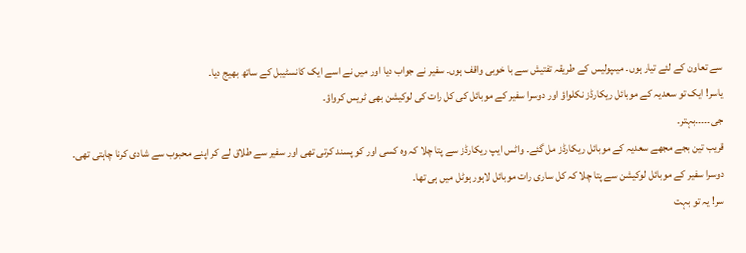سے تعاون کے لئے تیار ہوں۔ میںپولیس کے طریقہ تفتیش سے با خوبی واقف ہوں۔ سفیر نے جواب دیا اور میں نے اسے ایک کانسٹیبل کے ساتھ بھیج دیا۔
یاسر! ایک تو سعدیہ کے موبائل ریکارڈز نکلواؤ اور دوسرا سفیر کے موبائل کی کل رات کی لوکیشن بھی ٹریس کرواؤ۔
جی۔۔۔۔۔بہتر۔
قریب تین بجے مجھے سعدیہ کے موبائل ریکارڈز مل گئے۔ واٹس ایپ ریکارڈز سے پتا چلا کہ وہ کسی اور کو پسند کرتی تھی اور سفیر سے طلاق لے کر اپنے محبوب سے شادی کرنا چاہتی تھی۔ دوسرا سفیر کے موبائل لوکیشن سے پتا چلا کہ کل ساری رات موبائل لاہور ہوٹل میں ہی تھا۔
سر! یہ تو بہت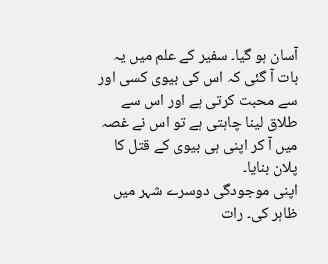آسان ہو گیا۔ سفیر کے علم میں یہ بات آ گئی کہ اس کی بیوی کسی اور سے محبت کرتی ہے اور اس سے طلاق لینا چاہتی ہے تو اس نے غصہ میں آ کر اپنی ہی بیوی کے قتل کا پلان بنایا۔
اپنی موجودگی دوسرے شہر میں ظاہر کی۔ رات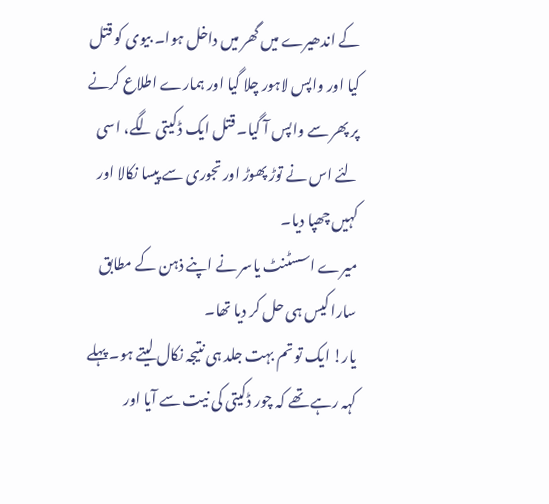کے اندھیرے میں گھر میں داخل ہوا۔ بیوی کو قتل کیا اور واپس لاہور چلا گیا اور ہمارے اطلاع کرنے پر پھر سے واپس آ گیا۔ قتل ایک ڈکیتی لگے، اسی لئے اس نے توڑ پھوڑ اور تجوری سے پیسا نکالا اور کہیں چھپا دیا۔
میرے اسسٹنٹ یاسر نے اپنے ذہن کے مطابق سارا کیس ہی حل کر دیا تھا۔
یار! ایک تو تم بہت جلد ہی نتیجہ نکال لیتے ہو۔ پہلے کہہ رہے تھے کہ چور ڈکیتی کی نیت سے آیا اور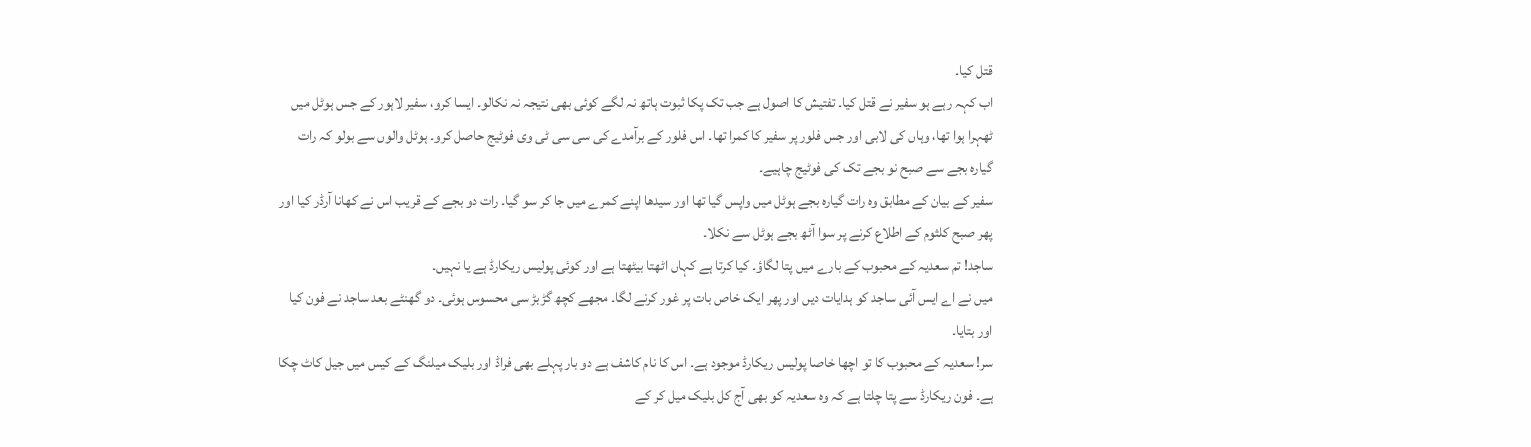قتل کیا۔
اب کہہ رہے ہو سفیر نے قتل کیا۔ تفتیش کا اصول ہے جب تک پکا ثبوت ہاتھ نہ لگے کوئی بھی نتیجہ نہ نکالو۔ ایسا کرو، سفیر لاہور کے جس ہوٹل میں ٹھہرا ہوا تھا، وہاں کی لابی اور جس فلور پر سفیر کا کمرا تھا۔ اس فلور کے برآمدے کی سی سی ٹی وی فوٹیج حاصل کرو۔ ہوٹل والوں سے بولو کہ رات گیارہ بجے سے صبح نو بجے تک کی فوٹیج چاہیے۔
سفیر کے بیان کے مطابق وہ رات گیارہ بجے ہوٹل میں واپس گیا تھا اور سیدھا اپنے کمرے میں جا کر سو گیا۔ رات دو بجے کے قریب اس نے کھانا آرڈر کیا اور پھر صبح کلثوم کے اطلاع کرنے پر سوا آٹھ بجے ہوٹل سے نکلا۔
ساجد! تم سعدیہ کے محبوب کے بارے میں پتا لگاؤ۔ کیا کرتا ہے کہاں اٹھتا بیٹھتا ہے اور کوئی پولیس ریکارڈ ہے یا نہیں۔
میں نے اے ایس آئی ساجد کو ہدایات دیں اور پھر ایک خاص بات پر غور کرنے لگا۔ مجھے کچھ گڑبڑ سی محسوس ہوئی۔ دو گھنٹے بعد ساجد نے فون کیا اور بتایا۔
سر! سعدیہ کے محبوب کا تو اچھا خاصا پولیس ریکارڈ موجود ہے۔ اس کا نام کاشف ہے دو بار پہلے بھی فراڈ اور بلیک میلنگ کے کیس میں جیل کاٹ چکا ہے۔ فون ریکارڈ سے پتا چلتا ہے کہ وہ سعدیہ کو بھی آج کل بلیک میل کر کے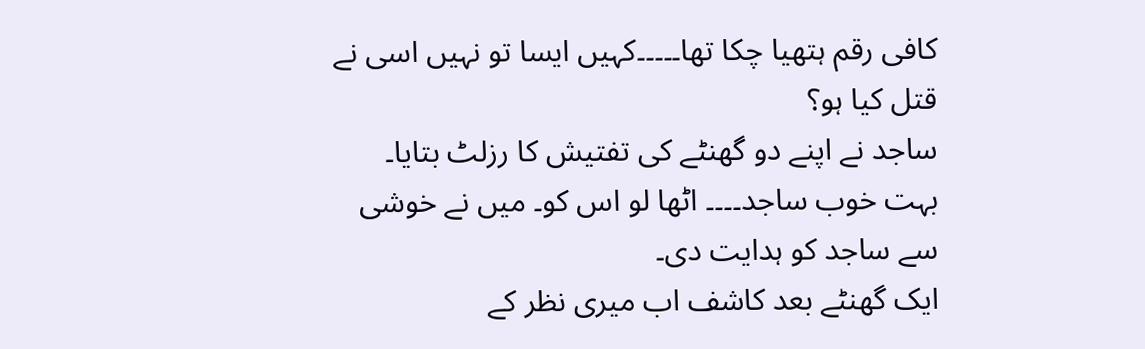کافی رقم ہتھیا چکا تھا۔۔۔۔۔کہیں ایسا تو نہیں اسی نے قتل کیا ہو؟
ساجد نے اپنے دو گھنٹے کی تفتیش کا رزلٹ بتایا۔
بہت خوب ساجد۔۔۔۔ اٹھا لو اس کو۔ میں نے خوشی سے ساجد کو ہدایت دی۔
ایک گھنٹے بعد کاشف اب میری نظر کے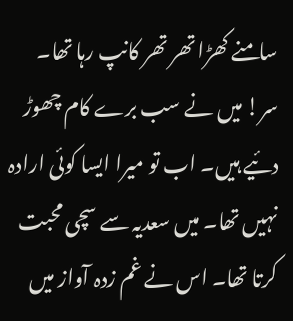سامنے کھڑا تھر تھر کانپ رہا تھا۔
سر! میں نے سب برے کام چھوڑ دئیے ہیں۔ اب تو میرا ایسا کوئی ارادہ نہیں تھا۔ میں سعدیہ سے سچی محبت کرتا تھا۔ اس نے غم زدہ آواز میں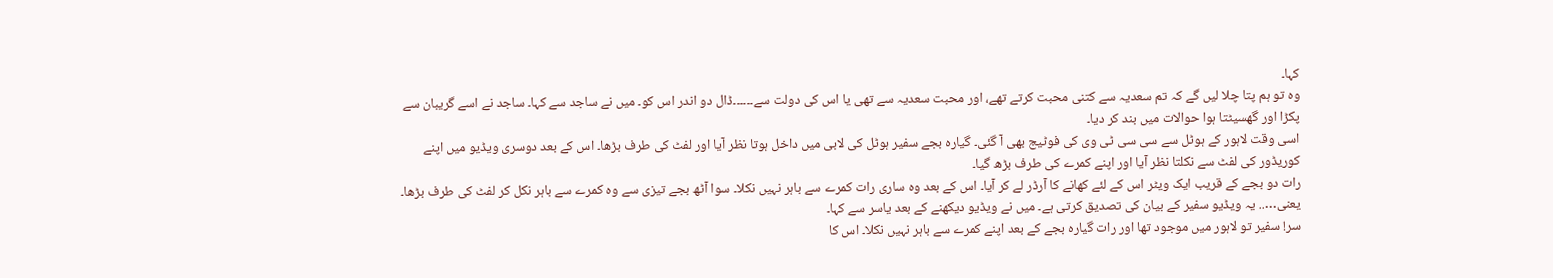کہا۔
وہ تو ہم پتا چلا لیں گے کہ تم سعدیہ سے کتنی محبت کرتے تھے، اور محبت سعدیہ سے تھی یا اس کی دولت سے۔۔۔۔۔۔ڈال دو اندر اس کو۔ میں نے ساجد سے کہا۔ ساجد نے اسے گریبان سے پکڑا اور گھسیٹتا ہوا حوالات میں بند کر دیا۔
اسی وقت لاہور کے ہوٹل سے سی سی ٹی وی کی فوٹیج بھی آ گئی۔ گیارہ بجے سفیر ہوٹل کی لابی میں داخل ہوتا نظر آیا اور لفٹ کی طرف بڑھا۔ اس کے بعد دوسری ویڈیو میں اپنے کوریڈور کی لفٹ سے نکلتا نظر آیا اور اپنے کمرے کی طرف بڑھ گیا۔
رات دو بجے کے قریب ایک ویٹر اس کے لئے کھانے کا آرڈر لے کر آیا۔ اس کے بعد وہ ساری رات کمرے سے باہر نہیں نکلا۔ سوا آٹھ بجے تیزی سے وہ کمرے سے باہر نکل کر لفٹ کی طرف بڑھا۔
یعنی….. یہ ویڈیو سفیر کے بیان کی تصدیق کرتی ہے۔ میں نے ویڈیو دیکھنے کے بعد یاسر سے کہا۔
سر! سفیر تو لاہور میں موجود تھا اور رات گیارہ بجے کے بعد اپنے کمرے سے باہر نہیں نکلا۔ اس کا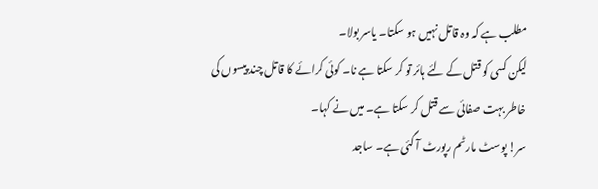مطلب ہے کہ وہ قاتل نہیں ہو سکتا۔ یاسر بولا۔
لیکن کسی کو قتل کے لئے ہائر تو کر سکتا ہے نا۔ کوئی کرائے کا قاتل چند پیسوں کی خاطر بہت صفائی سے قتل کر سکتا ہے۔ میں نے کہا۔
سر! پوسٹ مارٹم رپورٹ آ گئی ہے۔ ساجد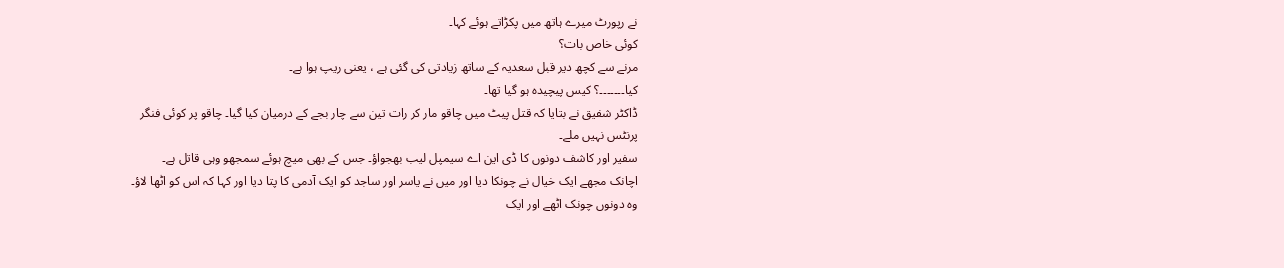نے رپورٹ میرے ہاتھ میں پکڑاتے ہوئے کہا۔
کوئی خاص بات؟
مرنے سے کچھ دیر قبل سعدیہ کے ساتھ زیادتی کی گئی ہے ، یعنی ریپ ہوا ہے۔
کیا۔۔۔۔۔۔۔؟ کیس پیچیدہ ہو گیا تھا۔
ڈاکٹر شفیق نے بتایا کہ قتل پیٹ میں چاقو مار کر رات تین سے چار بجے کے درمیان کیا گیا۔ چاقو پر کوئی فنگر پرنٹس نہیں ملے۔
سفیر اور کاشف دونوں کا ڈی این اے سیمپل لیب بھجواؤ۔ جس کے بھی میچ ہوئے سمجھو وہی قاتل ہے۔
اچانک مجھے ایک خیال نے چونکا دیا اور میں نے یاسر اور ساجد کو ایک آدمی کا پتا دیا اور کہا کہ اس کو اٹھا لاؤ۔ وہ دونوں چونک اٹھے اور ایک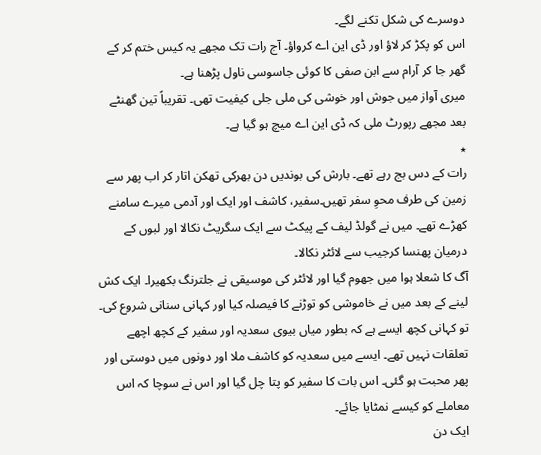دوسرے کی شکل تکنے لگے۔
اس کو پکڑ کر لاؤ اور ڈی این اے کرواؤ۔ آج رات تک مجھے یہ کیس ختم کر کے گھر جا کر آرام سے ابن صفی کا کوئی جاسوسی ناول پڑھنا ہے۔
میری آواز میں جوش اور خوشی کی ملی جلی کیفیت تھی۔ تقریباً تین گھنٹے بعد مجھے رپورٹ ملی کہ ڈی این اے میچ ہو گیا ہے۔
٭
رات کے دس بج رہے تھے۔ بارش کی بوندیں دن بھرکی تھکن اتار کر اب پھر سے زمین کی طرف محوِ سفر تھیں۔سفیر، کاشف اور ایک اور آدمی میرے سامنے کھڑے تھے۔ میں نے گولڈ لیف کے پیکٹ سے ایک سگریٹ نکالا اور لبوں کے درمیان پھنسا کرجیب سے لائٹر نکالا۔
آگ کا شعلا ہوا میں جھوم گیا اور لائٹر کی موسیقی نے جلترنگ بکھیرا۔ ایک کش لینے کے بعد میں نے خاموشی کو توڑنے کا فیصلہ کیا اور کہانی سنانی شروع کی۔
تو کہانی کچھ ایسے ہے کہ بطور میاں بیوی سعدیہ اور سفیر کے کچھ اچھے تعلقات نہیں تھے۔ ایسے میں سعدیہ کو کاشف ملا اور دونوں میں دوستی اور پھر محبت ہو گئی۔ اس بات کا سفیر کو پتا چل گیا اور اس نے سوچا کہ اس معاملے کو کیسے نمٹایا جائے۔
ایک دن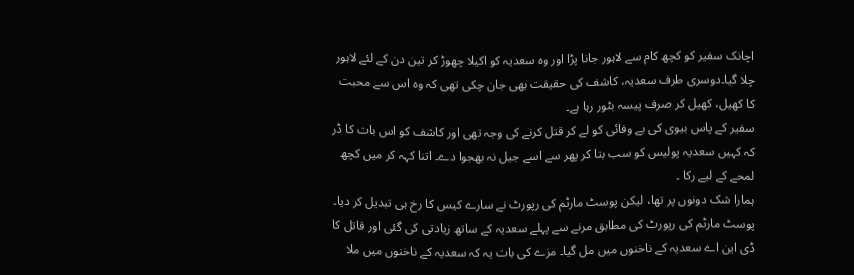اچانک سفیر کو کچھ کام سے لاہور جانا پڑا اور وہ سعدیہ کو اکیلا چھوڑ کر تین دن کے لئے لاہور چلا گیا۔دوسری طرف سعدیہ، کاشف کی حقیقت بھی جان چکی تھی کہ وہ اس سے محبت کا کھیل، کھیل کر صرف پیسہ بٹور رہا ہے۔
سفیر کے پاس بیوی کی بے وفائی کو لے کر قتل کرنے کی وجہ تھی اور کاشف کو اس بات کا ڈر کہ کہیں سعدیہ پولیس کو سب بتا کر پھر سے اسے جیل نہ بھجوا دے۔ اتنا کہہ کر میں کچھ لمحے کے لیے رکا ۔
ہمارا شک دونوں پر تھا، لیکن پوسٹ مارٹم کی رپورٹ نے سارے کیس کا رخ ہی تبدیل کر دیا۔
پوسٹ مارٹم کی رپورٹ کی مطابق مرنے سے پہلے سعدیہ کے ساتھ زیادتی کی گئی اور قاتل کا ڈی این اے سعدیہ کے ناخنوں میں مل گیا۔ مزے کی بات یہ کہ سعدیہ کے ناخنوں میں ملا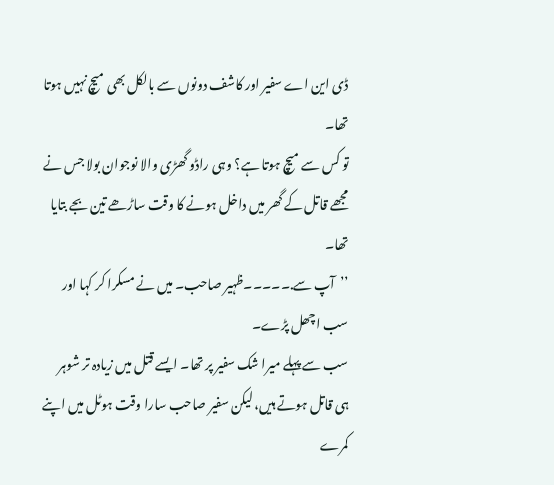ڈی این اے سفیر اور کاشف دونوں سے بالکل بھی میچ نہیں ہوتا تھا۔
تو کس سے میچ ہوتا ہے؟ وہی راڈو گھڑی والا نوجوان بولا جس نے مجھے قاتل کے گھر میں داخل ہونے کا وقت ساڑھے تین بجے بتایا تھا۔
’’آپ سے.۔۔۔۔۔ظہیر صاحب۔ میں نے مسکرا کر کہا اور سب اچھل پڑے۔
سب سے پہلے میرا شک سفیر پر تھا۔ ایسے قتل میں زیادہ تر شوہر ہی قاتل ہوتے ہیں، لیکن سفیر صاحب سارا وقت ہوٹل میں اپنے کمرے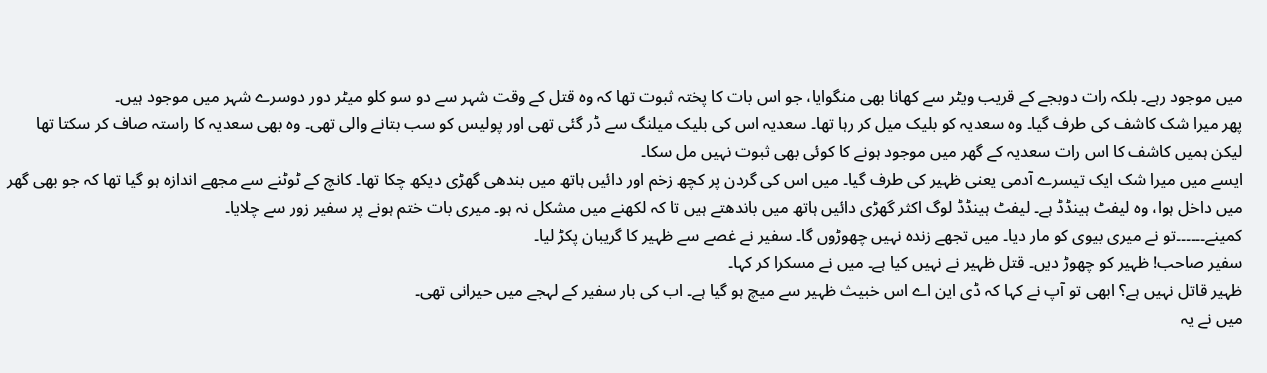میں موجود رہے۔ بلکہ رات دوبجے کے قریب ویٹر سے کھانا بھی منگوایا، جو اس بات کا پختہ ثبوت تھا کہ وہ قتل کے وقت شہر سے دو سو کلو میٹر دور دوسرے شہر میں موجود ہیں۔
پھر میرا شک کاشف کی طرف گیا۔ وہ سعدیہ کو بلیک میل کر رہا تھا۔ سعدیہ اس کی بلیک میلنگ سے ڈر گئی تھی اور پولیس کو سب بتانے والی تھی۔ وہ بھی سعدیہ کا راستہ صاف کر سکتا تھا لیکن ہمیں کاشف کا اس رات سعدیہ کے گھر میں موجود ہونے کا کوئی بھی ثبوت نہیں مل سکا۔
ایسے میں میرا شک ایک تیسرے آدمی یعنی ظہیر کی طرف گیا۔ میں اس کی گردن پر کچھ زخم اور دائیں ہاتھ میں بندھی گھڑی دیکھ چکا تھا۔ کانچ کے ٹوٹنے سے مجھے اندازہ ہو گیا تھا کہ جو بھی گھر میں داخل ہوا، وہ لیفٹ ہینڈڈ ہے۔ لیفٹ ہینڈڈ لوگ اکثر گھڑی دائیں ہاتھ میں باندھتے ہیں تا کہ لکھنے میں مشکل نہ ہو۔ میری بات ختم ہونے پر سفیر زور سے چلایا۔
کمینے۔۔۔۔۔۔تو نے میری بیوی کو مار دیا۔ میں تجھے زندہ نہیں چھوڑوں گا۔ سفیر نے غصے سے ظہیر کا گریبان پکڑ لیا۔
سفیر صاحب! ظہیر کو چھوڑ دیں۔ قتل ظہیر نے نہیں کیا ہے۔ میں نے مسکرا کر کہا۔
ظہیر قاتل نہیں ہے؟ ابھی تو آپ نے کہا کہ ڈی این اے اس خبیث ظہیر سے میچ ہو گیا ہے۔ اب کی بار سفیر کے لہجے میں حیرانی تھی۔
میں نے یہ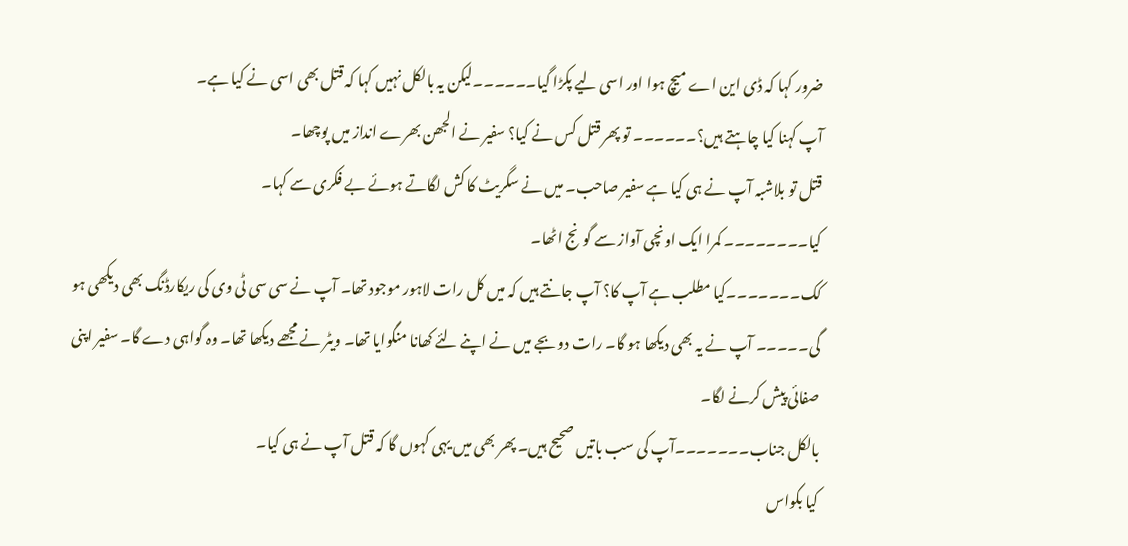ضرور کہا کہ ڈی این اے میچ ہوا اور اسی لیے پکڑا گیا۔۔۔۔۔۔لیکن یہ بالکل نہیں کہا کہ قتل بھی اسی نے کیا ہے۔
آپ کہنا کیا چاہتے ہیں؟۔۔۔۔۔۔ تو پھر قتل کس نے کیا؟ سفیر نے الجھن بھرے انداز میں پوچھا۔
قتل تو بلاشبہ آپ نے ہی کیا ہے سفیر صاحب۔ میں نے سگریٹ کا کش لگاتے ہوئے بے فکری سے کہا۔
کیا۔۔۔۔۔۔۔۔ کمرا ایک اونچی آواز سے گونج اٹھا۔
کک۔۔۔۔۔۔۔کیا مطلب ہے آپ کا؟ آپ جانتے ہیں کہ میں کل رات لاہور موجود تھا۔ آپ نے سی سی ٹی وی کی ریکارڈنگ بھی دیکھی ہو گی۔۔۔۔۔ آپ نے یہ بھی دیکھا ہو گا۔ رات دو بجے میں نے اپنے لئے کھانا منگوایا تھا۔ ویٹر نے مجھے دیکھا تھا۔ وہ گواہی دے گا۔ سفیر اپنی صفائی پیش کرنے لگا۔
بالکل جناب۔۔۔۔۔۔۔آپ کی سب باتیں صحیح ہیں۔ پھر بھی میں یہی کہوں گا کہ قتل آپ نے ہی کیا۔
کیا بکواس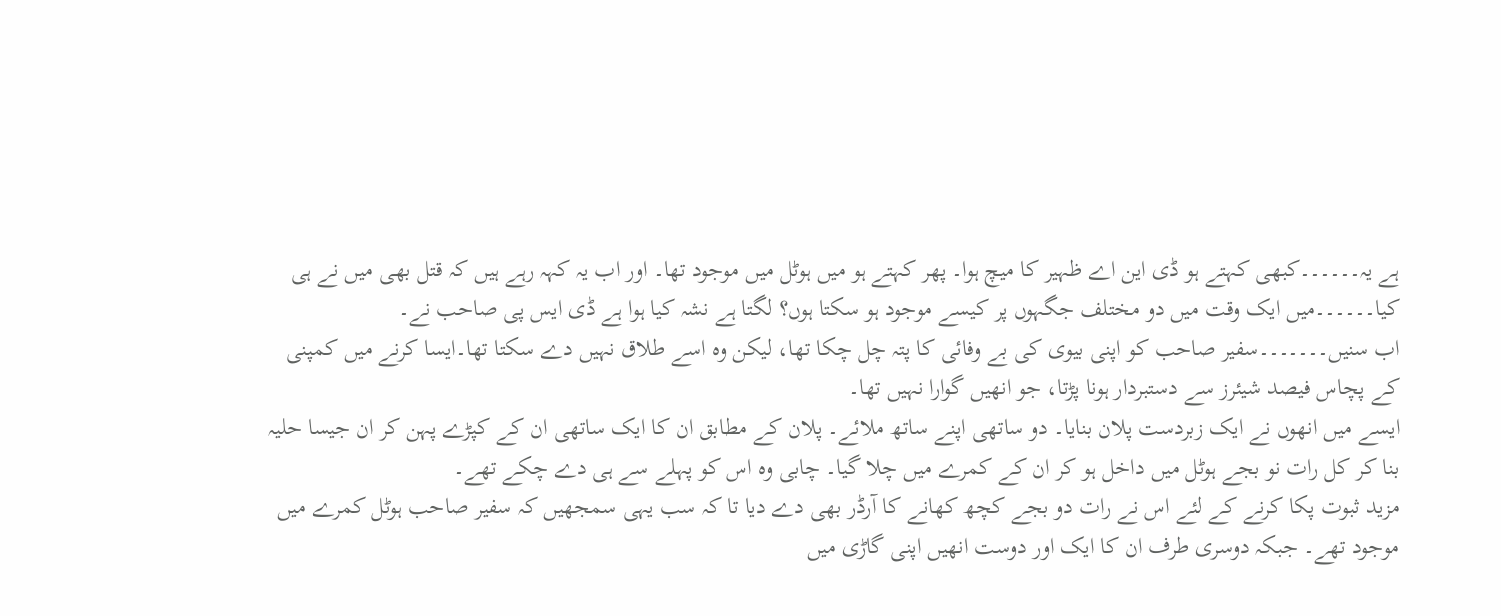ہے یہ۔۔۔۔۔۔کبھی کہتے ہو ڈی این اے ظہیر کا میچ ہوا۔ پھر کہتے ہو میں ہوٹل میں موجود تھا۔ اور اب یہ کہہ رہے ہیں کہ قتل بھی میں نے ہی کیا۔۔۔۔۔۔میں ایک وقت میں دو مختلف جگہوں پر کیسے موجود ہو سکتا ہوں؟ لگتا ہے نشہ کیا ہوا ہے ڈی ایس پی صاحب نے۔
اب سنیں۔۔۔۔۔۔۔سفیر صاحب کو اپنی بیوی کی بے وفائی کا پتہ چل چکا تھا، لیکن وہ اسے طلاق نہیں دے سکتا تھا۔ایسا کرنے میں کمپنی کے پچاس فیصد شیئرز سے دستبردار ہونا پڑتا، جو انھیں گوارا نہیں تھا۔
ایسے میں انھوں نے ایک زبردست پلان بنایا۔ دو ساتھی اپنے ساتھ ملائے۔ پلان کے مطابق ان کا ایک ساتھی ان کے کپڑے پہن کر ان جیسا حلیہ بنا کر کل رات نو بجے ہوٹل میں داخل ہو کر ان کے کمرے میں چلا گیا۔ چابی وہ اس کو پہلے سے ہی دے چکے تھے۔
مزید ثبوت پکا کرنے کے لئے اس نے رات دو بجے کچھ کھانے کا آرڈر بھی دے دیا تا کہ سب یہی سمجھیں کہ سفیر صاحب ہوٹل کمرے میں موجود تھے۔ جبکہ دوسری طرف ان کا ایک اور دوست انھیں اپنی گاڑی میں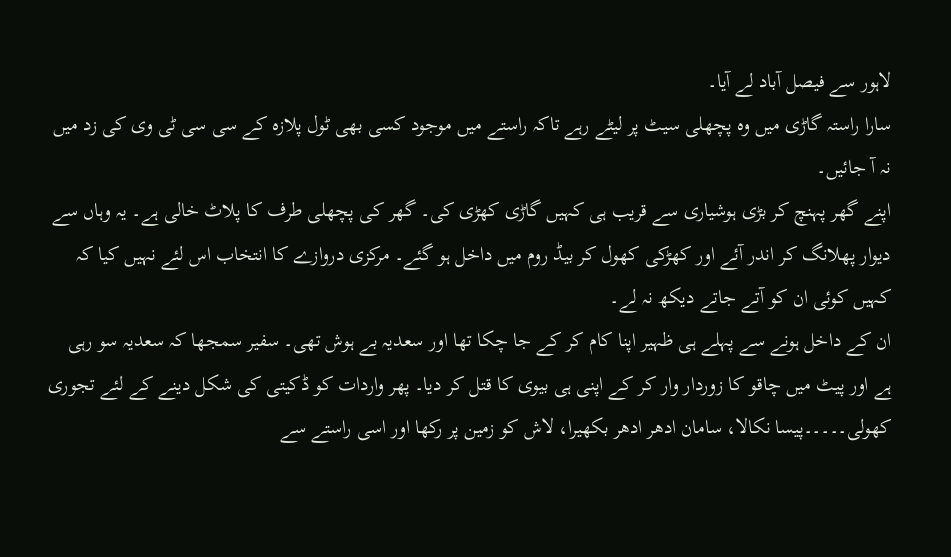لاہور سے فیصل آباد لے آیا۔
سارا راستہ گاڑی میں وہ پچھلی سیٹ پر لیٹے رہے تاکہ راستے میں موجود کسی بھی ٹول پلازہ کے سی سی ٹی وی کی زد میں نہ آ جائیں۔
اپنے گھر پہنچ کر بڑی ہوشیاری سے قریب ہی کہیں گاڑی کھڑی کی۔ گھر کی پچھلی طرف کا پلاٹ خالی ہے۔ یہ وہاں سے دیوار پھلانگ کر اندر آئے اور کھڑکی کھول کر بیڈ روم میں داخل ہو گئے۔ مرکزی دروازے کا انتخاب اس لئے نہیں کیا کہ کہیں کوئی ان کو آتے جاتے دیکھ نہ لے۔
ان کے داخل ہونے سے پہلے ہی ظہیر اپنا کام کر کے جا چکا تھا اور سعدیہ بے ہوش تھی۔ سفیر سمجھا کہ سعدیہ سو رہی ہے اور پیٹ میں چاقو کا زوردار وار کر کے اپنی ہی بیوی کا قتل کر دیا۔ پھر واردات کو ڈکیتی کی شکل دینے کے لئے تجوری کھولی۔۔۔۔۔پیسا نکالا، سامان ادھر ادھر بکھیرا، لاش کو زمین پر رکھا اور اسی راستے سے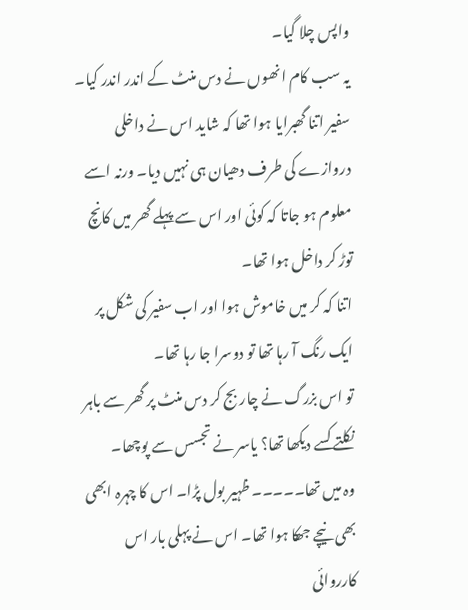واپس چلا گیا۔
یہ سب کام انھوں نے دس منٹ کے اندر اندر کیا۔ سفیر اتنا گھبرایا ہوا تھا کہ شاید اس نے داخلی دروازے کی طرف دھیان ہی نہیں دیا۔ ورنہ اسے معلوم ہو جاتا کہ کوئی اور اس سے پہلے گھر میں کانچ توڑ کر داخل ہوا تھا۔
اتنا کہ کر میں خاموش ہوا اور اب سفیر کی شکل پر ایک رنگ آ رہا تھا تو دوسرا جا رہا تھا۔
تو اس بزرگ نے چار بج کر دس منٹ پر گھر سے باہر نکلتے کسے دیکھا تھا؟ یاسر نے تجسس سے پوچھا۔
وہ میں تھا۔۔۔۔۔ ظہیر بول پڑا۔ اس کا چہرہ ابھی بھی نیچے جھکا ہوا تھا۔ اس نے پہلی بار اس کارروائی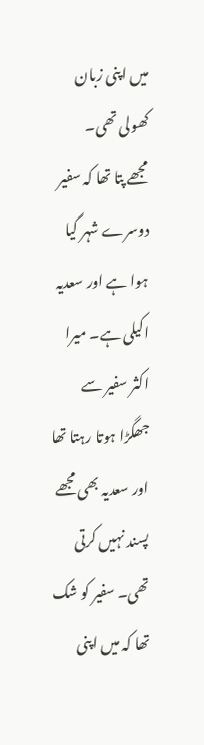میں اپنی زبان کھولی تھی۔
مجھے پتا تھا کہ سفیر دوسرے شہر گیا ہوا ہے اور سعدیہ اکیلی ہے۔ میرا اکثر سفیر سے جھگڑا ہوتا رہتا تھا اور سعدیہ بھی مجھے پسند نہیں کرتی تھی۔ سفیر کو شک تھا کہ میں اپنی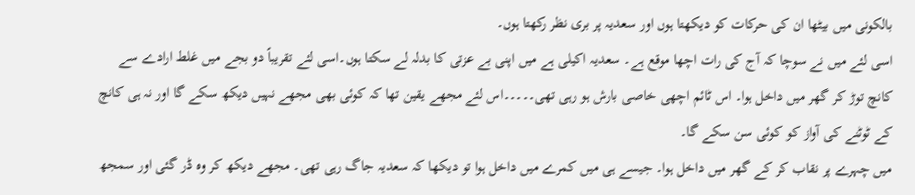بالکونی میں بیٹھا ان کی حرکات کو دیکھتا ہوں اور سعدیہ پر بری نظر رکھتا ہوں۔
اسی لئے میں نے سوچا کہ آج کی رات اچھا موقع ہے۔ سعدیہ اکیلی ہے میں اپنی بے عزتی کا بدلہ لے سکتا ہوں۔اسی لئے تقریباً دو بجے میں غلط ارادے سے کانچ توڑ کر گھر میں داخل ہوا۔ اس ٹائم اچھی خاصی بارش ہو رہی تھی۔۔۔۔۔اس لئے مجھے یقین تھا کہ کوئی بھی مجھے نہیں دیکھ سکے گا اور نہ ہی کانچ کے ٹوٹنے کی آواز کو کوئی سن سکے گا۔
میں چہرے پر نقاب کر کے گھر میں داخل ہوا۔ جیسے ہی میں کمرے میں داخل ہوا تو دیکھا کہ سعدیہ جاگ رہی تھی۔ مجھے دیکھ کر وہ ڈر گئی اور سمجھ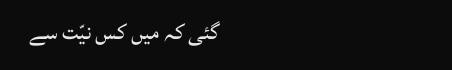گئی کہ میں کس نیّت سے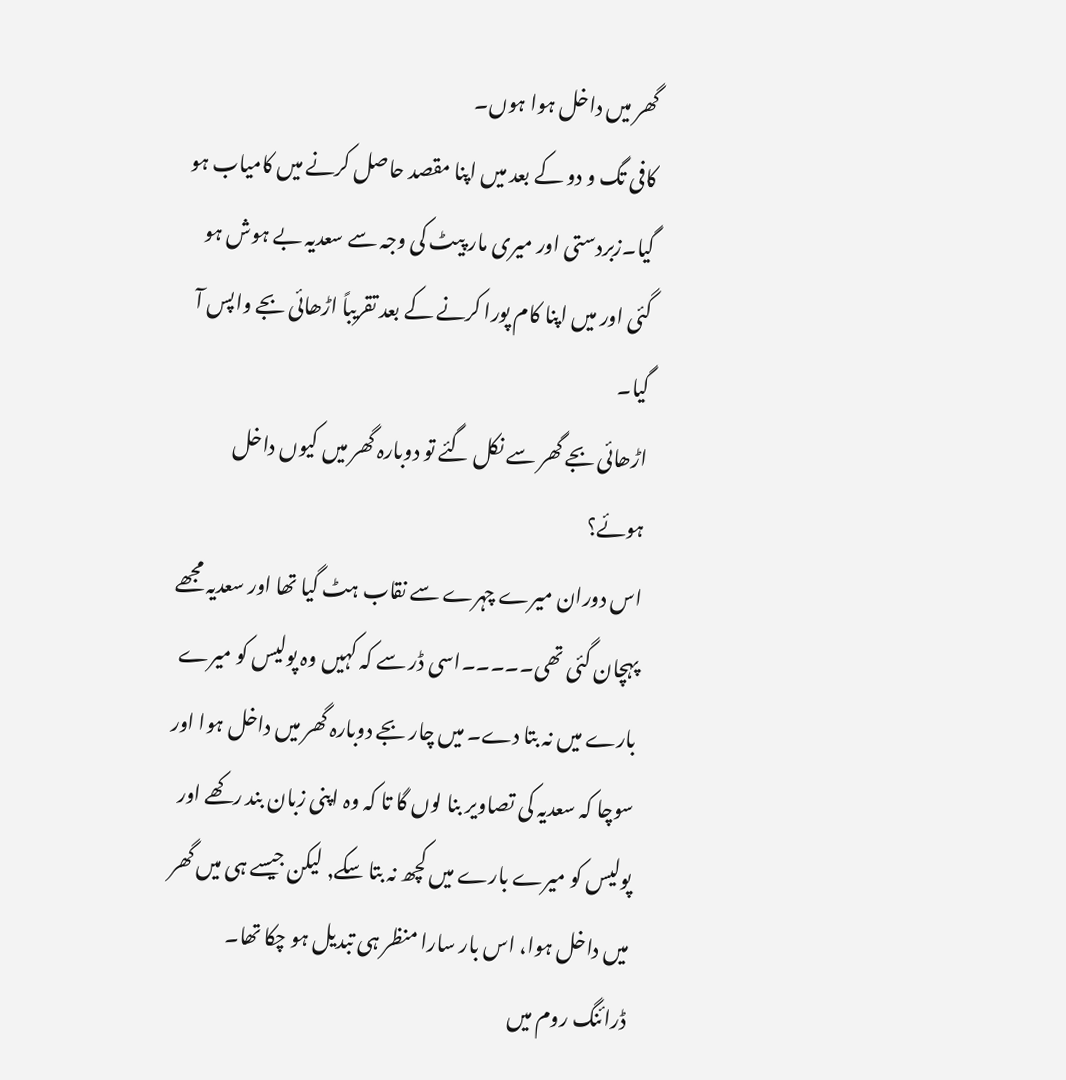گھر میں داخل ہوا ہوں۔
کافی تگ و دو کے بعد میں اپنا مقصد حاصل کرنے میں کامیاب ہو گیا۔زبردستی اور میری مار پیٹ کی وجہ سے سعدیہ بے ہوش ہو گئی اور میں اپنا کام پورا کرنے کے بعد تقریباً اڑھائی بجے واپس آ گیا۔
اڑھائی بجے گھر سے نکل گئے تو دوبارہ گھر میں کیوں داخل ہوئے؟
اس دوران میرے چہرے سے نقاب ہٹ گیا تھا اور سعدیہ مجھے پہچان گئی تھی۔۔۔۔۔اسی ڈر سے کہ کہیں وہ پولیس کو میرے بارے میں نہ بتا دے۔ میں چار بجے دوبارہ گھر میں داخل ہوا اور سوچا کہ سعدیہ کی تصاویر بنا لوں گا تا کہ وہ اپنی زبان بند رکھے اور پولیس کو میرے بارے میں کچھ نہ بتا سکے, لیکن جیسے ہی میں گھر میں داخل ہوا، اس بار سارا منظر ہی تبدیل ہو چکا تھا۔
ڈرائنگ روم میں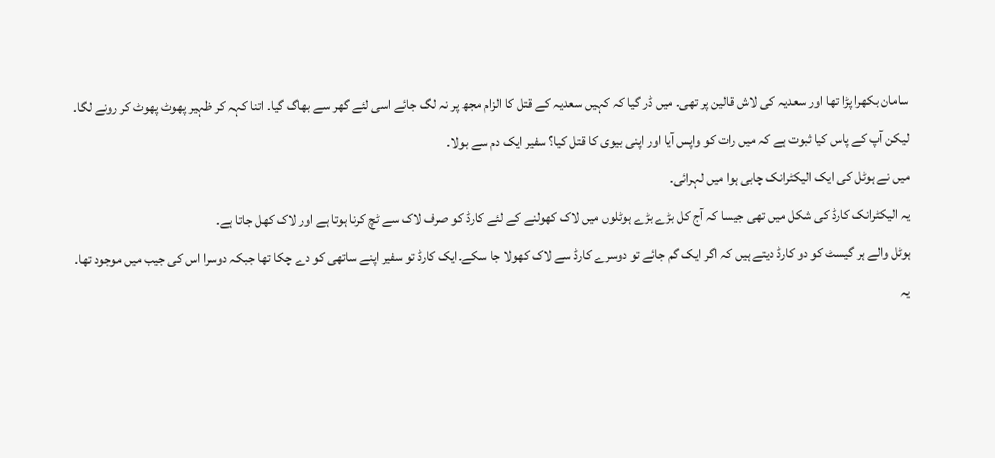سامان بکھرا پڑا تھا اور سعدیہ کی لاش قالین پر تھی۔ میں ڈر گیا کہ کہیں سعدیہ کے قتل کا الزام مجھ پر نہ لگ جائے اسی لئے گھر سے بھاگ گیا۔ اتنا کہہ کر ظہیر پھوٹ پھوٹ کر رونے لگا۔
لیکن آپ کے پاس کیا ثبوت ہے کہ میں رات کو واپس آیا اور اپنی بیوی کا قتل کیا؟ سفیر ایک دم سے بولا۔
میں نے ہوٹل کی ایک الیکٹرانک چابی ہوا میں لہرائی۔
یہ الیکٹرانک کارڈ کی شکل میں تھی جیسا کہ آج کل بڑے بڑے ہوٹلوں میں لاک کھولنے کے لئے کارڈ کو صرف لاک سے ٹچ کرنا ہوتا ہے اور لاک کھل جاتا ہے۔
ہوٹل والے ہر گیسٹ کو دو کارڈ دیتے ہیں کہ اگر ایک گم جائے تو دوسرے کارڈ سے لاک کھولا جا سکے۔ایک کارڈ تو سفیر اپنے ساتھی کو دے چکا تھا جبکہ دوسرا اس کی جیب میں موجود تھا۔
یہ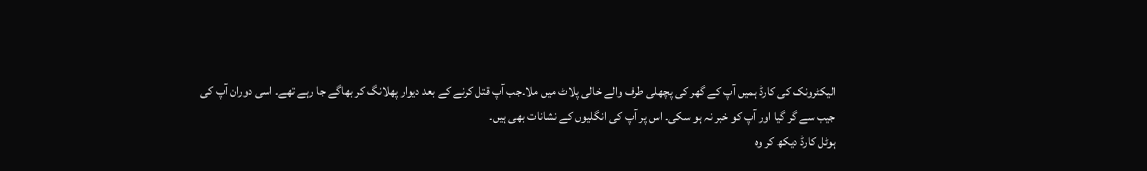الیکٹرونک کی کارڈ ہمیں آپ کے گھر کی پچھلی طرف والے خالی پلاٹ میں ملا۔جب آپ قتل کرنے کے بعد دیوار پھلانگ کر بھاگے جا رہے تھے۔ اسی دوران آپ کی جیب سے گر گیا اور آپ کو خبر نہ ہو سکی۔ اس پر آپ کی انگلیوں کے نشانات بھی ہیں۔
ہوٹل کارڈ دیکھ کر وہ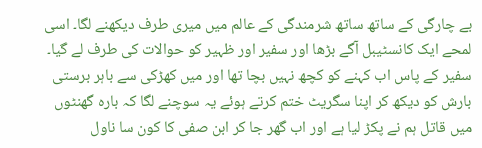بے چارگی کے ساتھ ساتھ شرمندگی کے عالم میں میری طرف دیکھنے لگا۔ اسی لمحے ایک کانسٹیبل آگے بڑھا اور سفیر اور ظہیر کو حوالات کی طرف لے گیا۔ سفیر کے پاس اب کہنے کو کچھ نہیں بچا تھا اور میں کھڑکی سے باہر برستی بارش کو دیکھ کر اپنا سگریٹ ختم کرتے ہوئے یہ سوچنے لگا کہ بارہ گھنٹوں میں قاتل ہم نے پکڑ لیا ہے اور اب گھر جا کر ابن صفی کا کون سا ناول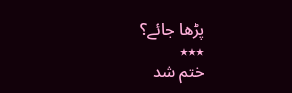پڑھا جائے؟
٭٭٭
ختم شد